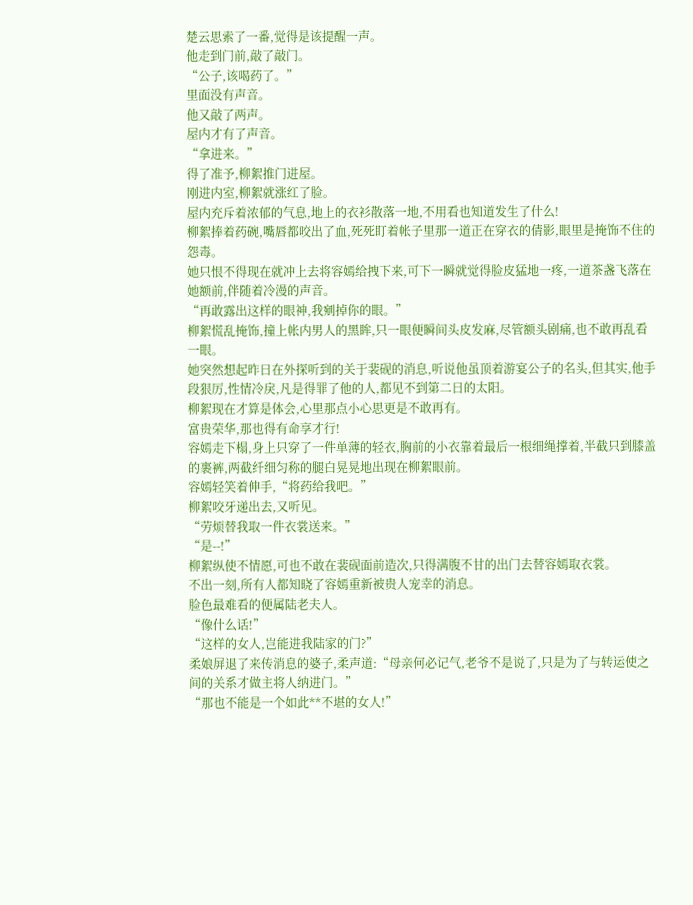楚云思索了一番,觉得是该提醒一声。
他走到门前,敲了敲门。
“公子,该喝药了。”
里面没有声音。
他又敲了两声。
屋内才有了声音。
“拿进来。”
得了准予,柳絮推门进屋。
刚进内室,柳絮就涨红了脸。
屋内充斥着浓郁的气息,地上的衣衫散落一地,不用看也知道发生了什么!
柳絮捧着药碗,嘴唇都咬出了血,死死盯着帐子里那一道正在穿衣的倩影,眼里是掩饰不住的怨毒。
她只恨不得现在就冲上去将容嫣给拽下来,可下一瞬就觉得脸皮猛地一疼,一道茶盏飞落在她额前,伴随着冷漫的声音。
“再敢露出这样的眼神,我剜掉你的眼。”
柳絮慌乱掩饰,撞上帐内男人的黑眸,只一眼便瞬间头皮发麻,尽管额头剧痛,也不敢再乱看一眼。
她突然想起昨日在外探听到的关于裴砚的消息,听说他虽顶着游宴公子的名头,但其实,他手段狠厉,性情冷戾,凡是得罪了他的人,都见不到第二日的太阳。
柳絮现在才算是体会,心里那点小心思更是不敢再有。
富贵荣华,那也得有命享才行!
容嫣走下榻,身上只穿了一件单薄的轻衣,胸前的小衣靠着最后一根细绳撑着,半截只到膝盖的裹裤,两截纤细匀称的腿白晃晃地出现在柳絮眼前。
容嫣轻笑着伸手,“将药给我吧。”
柳絮咬牙递出去,又听见。
“劳烦替我取一件衣裳送来。”
“是--!”
柳絮纵使不情愿,可也不敢在裴砚面前造次,只得满腹不甘的出门去替容嫣取衣裳。
不出一刻,所有人都知晓了容嫣重新被贵人宠幸的消息。
脸色最难看的便属陆老夫人。
“像什么话!”
“这样的女人,岂能进我陆家的门?”
柔娘屏退了来传消息的婆子,柔声道:“母亲何必记气,老爷不是说了,只是为了与转运使之间的关系才做主将人纳进门。”
“那也不能是一个如此**不堪的女人!”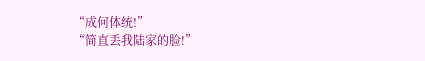“成何体统!”
“简直丢我陆家的脸!”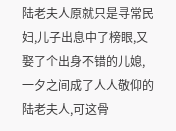陆老夫人原就只是寻常民妇,儿子出息中了榜眼,又娶了个出身不错的儿媳,一夕之间成了人人敬仰的陆老夫人,可这骨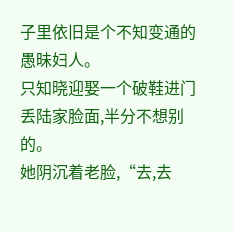子里依旧是个不知变通的愚昧妇人。
只知晓迎娶一个破鞋进门丢陆家脸面,半分不想别的。
她阴沉着老脸,“去,去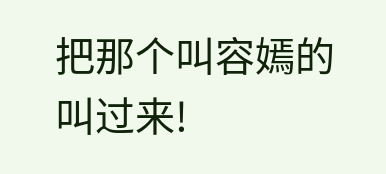把那个叫容嫣的叫过来!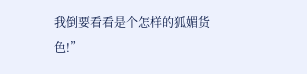我倒要看看是个怎样的狐媚货色!”